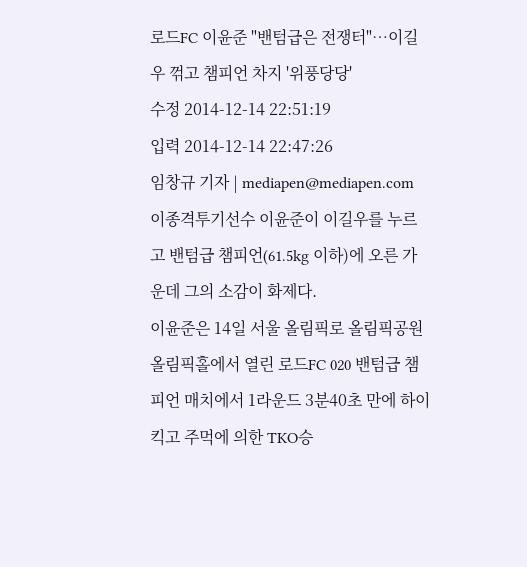로드FC 이윤준 "밴텀급은 전쟁터"…이길우 꺾고 챔피언 차지 '위풍당당'
수정 2014-12-14 22:51:19
입력 2014-12-14 22:47:26
임창규 기자 | mediapen@mediapen.com
이종격투기선수 이윤준이 이길우를 누르고 밴텀급 챔피언(61.5kg 이하)에 오른 가운데 그의 소감이 화제다.
이윤준은 14일 서울 올림픽로 올림픽공원 올림픽홀에서 열린 로드FC 020 밴텀급 챔피언 매치에서 1라운드 3분40초 만에 하이킥고 주먹에 의한 TKO승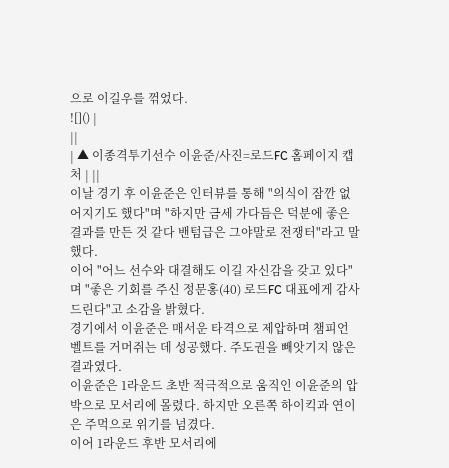으로 이길우를 꺾었다.
![]() |
||
| ▲ 이종격투기선수 이윤준/사진=로드FC 홈페이지 캡처 | ||
이날 경기 후 이윤준은 인터뷰를 통해 "의식이 잠깐 없어지기도 했다"며 "하지만 금세 가다듬은 덕분에 좋은 결과를 만든 것 같다 밴텀급은 그야말로 전쟁터"라고 말했다.
이어 "어느 선수와 대결해도 이길 자신감을 갖고 있다"며 "좋은 기회를 주신 정문홍(40) 로드FC 대표에게 감사드린다"고 소감을 밝혔다.
경기에서 이윤준은 매서운 타격으로 제압하며 챔피언 벨트를 거머쥐는 데 성공했다. 주도권을 빼앗기지 않은 결과였다.
이윤준은 1라운드 초반 적극적으로 움직인 이윤준의 압박으로 모서리에 몰렸다. 하지만 오른쪽 하이킥과 연이은 주먹으로 위기를 넘겼다.
이어 1라운드 후반 모서리에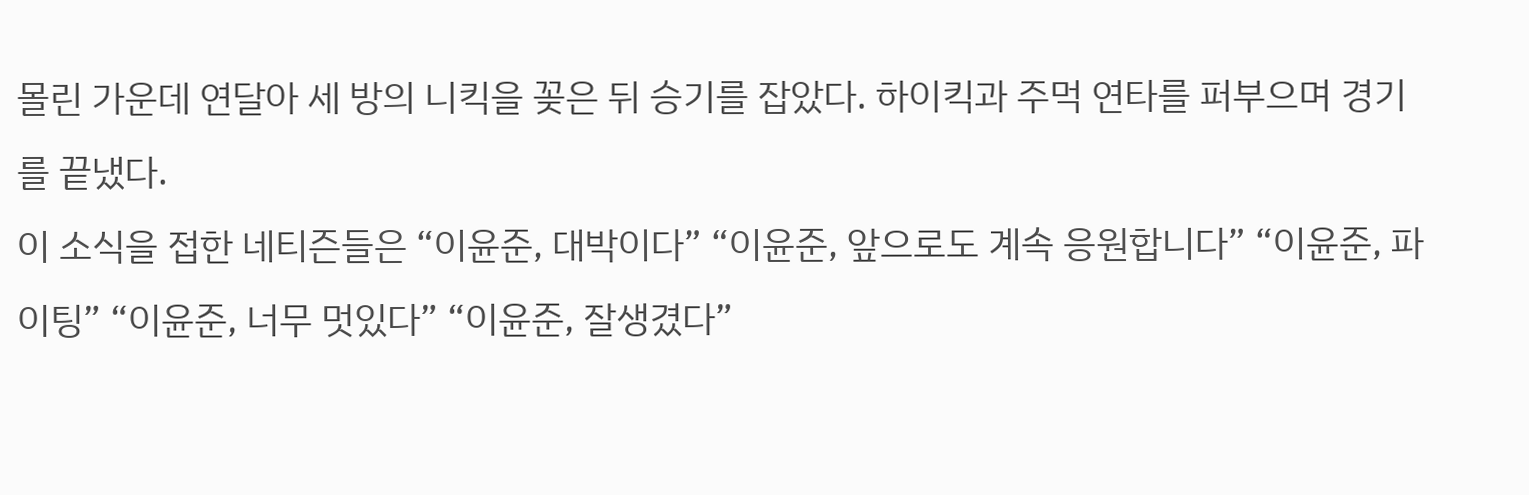몰린 가운데 연달아 세 방의 니킥을 꽂은 뒤 승기를 잡았다. 하이킥과 주먹 연타를 퍼부으며 경기를 끝냈다.
이 소식을 접한 네티즌들은 “이윤준, 대박이다” “이윤준, 앞으로도 계속 응원합니다” “이윤준, 파이팅” “이윤준, 너무 멋있다” “이윤준, 잘생겼다”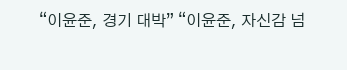“이윤준, 경기 대박” “이윤준, 자신감 넘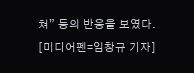쳐” 등의 반응을 보였다. [미디어펜=임창규 기자]